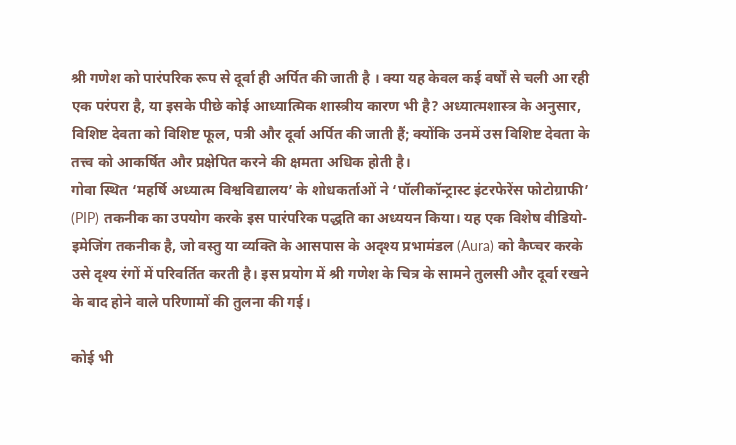श्री गणेश को पारंपरिक रूप से दूर्वा ही अर्पित की जाती है । क्या यह केवल कई वर्षों से चली आ रही एक परंपरा है, या इसके पीछे कोई आध्यात्मिक शास्त्रीय कारण भी है? अध्यात्मशास्त्र के अनुसार, विशिष्ट देवता को विशिष्ट फूल, पत्री और दूर्वा अर्पित की जाती हैं; क्योंकि उनमें उस विशिष्ट देवता के तत्त्व को आकर्षित और प्रक्षेपित करने की क्षमता अधिक होती है।
गोवा स्थित ‘महर्षि अध्यात्म विश्वविद्यालय’ के शोधकर्ताओं ने ‘पॉलीकॉन्ट्रास्ट इंटरफेरेंस फोटोग्राफी’ (PIP) तकनीक का उपयोग करके इस पारंपरिक पद्धति का अध्ययन किया। यह एक विशेष वीडियो-इमेजिंग तकनीक है, जो वस्तु या व्यक्ति के आसपास के अदृश्य प्रभामंडल (Aura) को कैप्चर करके उसे दृश्य रंगों में परिवर्तित करती है। इस प्रयोग में श्री गणेश के चित्र के सामने तुलसी और दूर्वा रखने के बाद होने वाले परिणामों की तुलना की गई।

कोई भी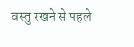वस्तु रखने से पहले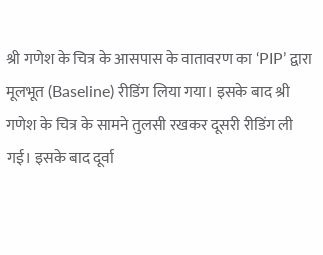श्री गणेश के चित्र के आसपास के वातावरण का ‘PIP’ द्वारा मूलभूत (Baseline) रीडिंग लिया गया। इसके बाद श्री गणेश के चित्र के सामने तुलसी रखकर दूसरी रीडिंग ली गई। इसके बाद दूर्वा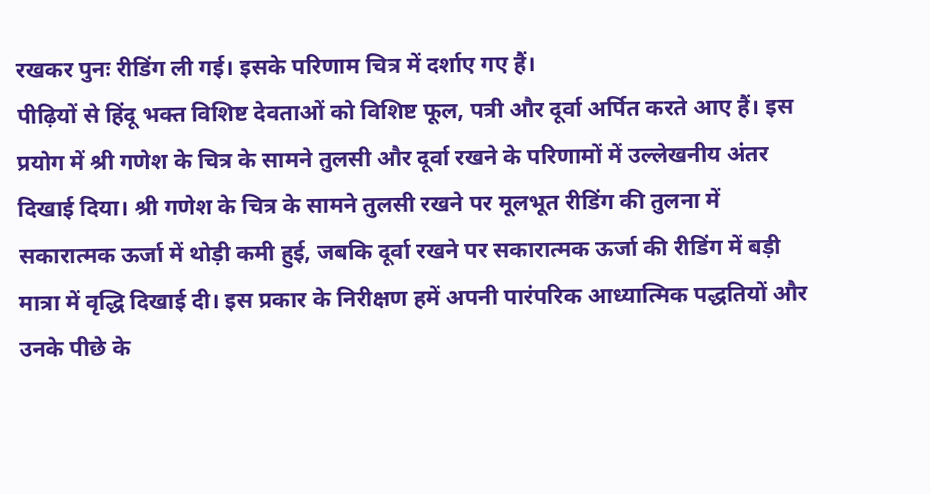रखकर पुनः रीडिंग ली गई। इसके परिणाम चित्र में दर्शाए गए हैं।
पीढ़ियों से हिंदू भक्त विशिष्ट देवताओं को विशिष्ट फूल, पत्री और दूर्वा अर्पित करते आए हैं। इस प्रयोग में श्री गणेश के चित्र के सामने तुलसी और दूर्वा रखने के परिणामों में उल्लेखनीय अंतर दिखाई दिया। श्री गणेश के चित्र के सामने तुलसी रखने पर मूलभूत रीडिंग की तुलना में सकारात्मक ऊर्जा में थोड़ी कमी हुई, जबकि दूर्वा रखने पर सकारात्मक ऊर्जा की रीडिंग में बड़ी मात्रा में वृद्धि दिखाई दी। इस प्रकार के निरीक्षण हमें अपनी पारंपरिक आध्यात्मिक पद्धतियों और उनके पीछे के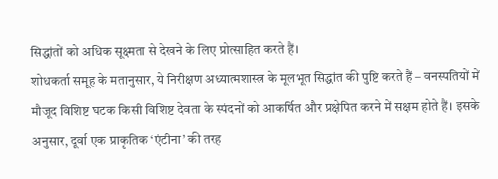सिद्धांतों को अधिक सूक्ष्मता से देखने के लिए प्रोत्साहित करते हैं।
शोधकर्ता समूह के मतानुसार, ये निरीक्षण अध्यात्मशास्त्र के मूलभूत सिद्धांत की पुष्टि करते हैं – वनस्पतियों में मौजूद विशिष्ट घटक किसी विशिष्ट देवता के स्पंदनों को आकर्षित और प्रक्षेपित करने में सक्षम होते हैं। इसके अनुसार, दूर्वा एक प्राकृतिक ‘एंटीना’ की तरह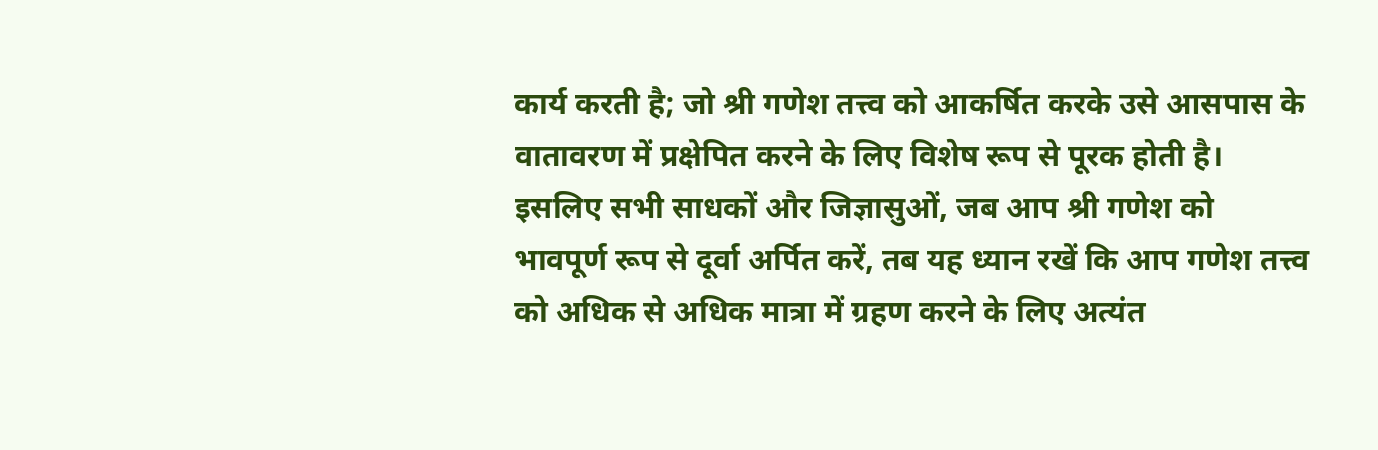कार्य करती है; जो श्री गणेश तत्त्व को आकर्षित करके उसे आसपास के वातावरण में प्रक्षेपित करने के लिए विशेष रूप से पूरक होती है।
इसलिए सभी साधकों और जिज्ञासुओं, जब आप श्री गणेश को भावपूर्ण रूप से दूर्वा अर्पित करें, तब यह ध्यान रखें कि आप गणेश तत्त्व को अधिक से अधिक मात्रा में ग्रहण करने के लिए अत्यंत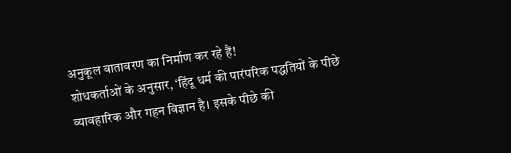अनुकूल वातावरण का निर्माण कर रहे हैं!
शोधकर्ताओं के अनुसार, ‘हिंदू धर्म की पारंपरिक पद्धतियों के पीछे व्यावहारिक और गहन विज्ञान है। इसके पीछे की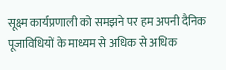सूक्ष्म कार्यप्रणाली को समझने पर हम अपनी दैनिक पूजाविधियों के माध्यम से अधिक से अधिक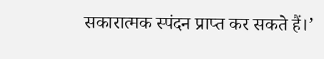सकारात्मक स्पंदन प्राप्त कर सकते हैं।’